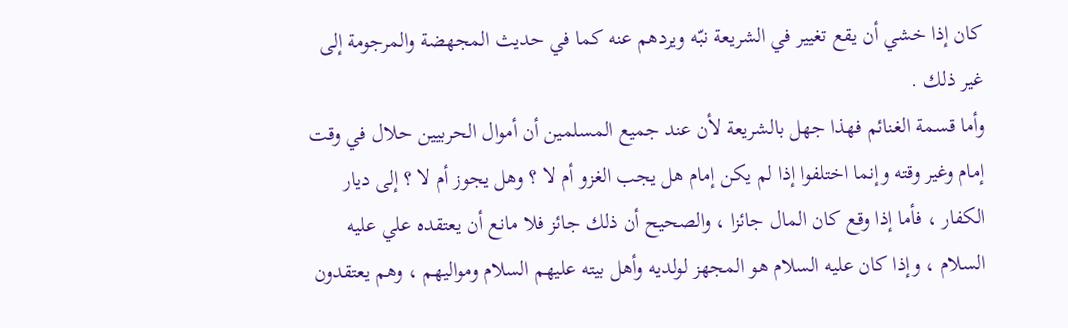كان إذا خشي أن يقع تغيير في الشريعة نبّه ويردهم عنه كما في حديث المجهضة والمرجومة إلى غير ذلك .
وأما قسمة الغنائم فهذا جهل بالشريعة لأن عند جميع المسلمين أن أموال الحربيين حلال في وقت إمام وغير وقته وإنما اختلفوا إذا لم يكن إمام هل يجب الغزو أم لا ؟ وهل يجوز أم لا ؟ إلى ديار الكفار ، فأما إذا وقع كان المال جائزا ، والصحيح أن ذلك جائز فلا مانع أن يعتقده علي عليه السلام ، وإذا كان عليه السلام هو المجهز لولديه وأهل بيته عليهم السلام ومواليهم ، وهم يعتقدون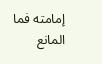إمامته فما المانع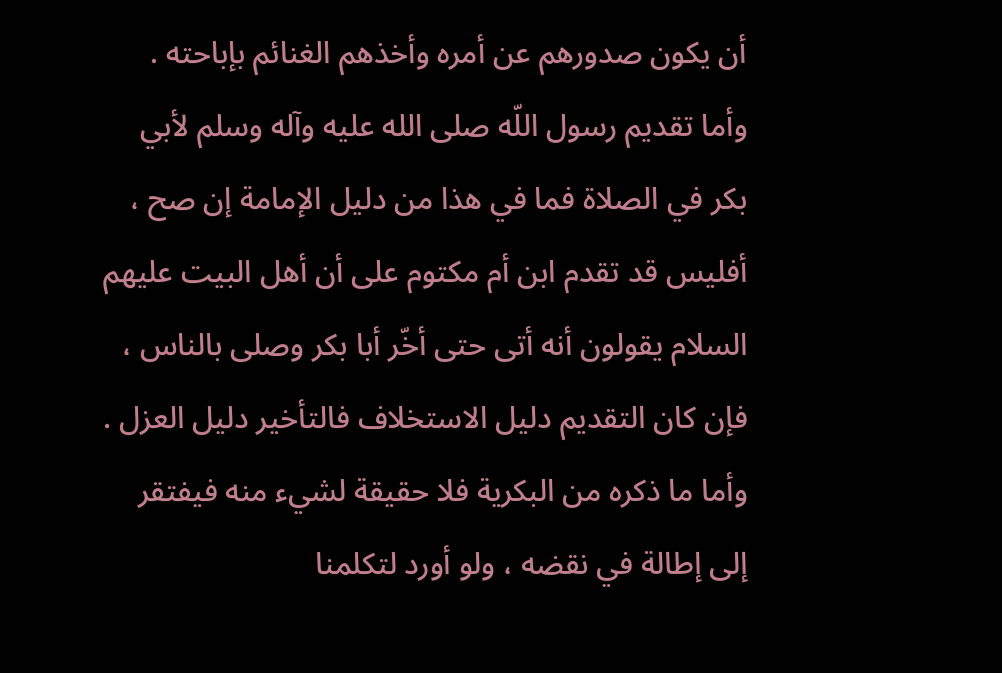أن يكون صدورهم عن أمره وأخذهم الغنائم بإباحته .
وأما تقديم رسول اللّه صلى الله عليه وآله وسلم لأبي بكر في الصلاة فما في هذا من دليل الإمامة إن صح ، أفليس قد تقدم ابن أم مكتوم على أن أهل البيت عليهم السلام يقولون أنه أتى حتى أخّر أبا بكر وصلى بالناس ، فإن كان التقديم دليل الاستخلاف فالتأخير دليل العزل .
وأما ما ذكره من البكرية فلا حقيقة لشيء منه فيفتقر إلى إطالة في نقضه ، ولو أورد لتكلمنا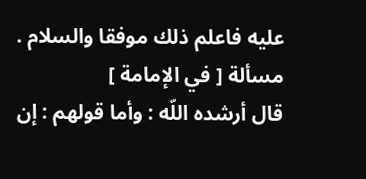عليه فاعلم ذلك موفقا والسلام .
مسألة [ في الإمامة ]
قال أرشده اللّه : وأما قولهم : إن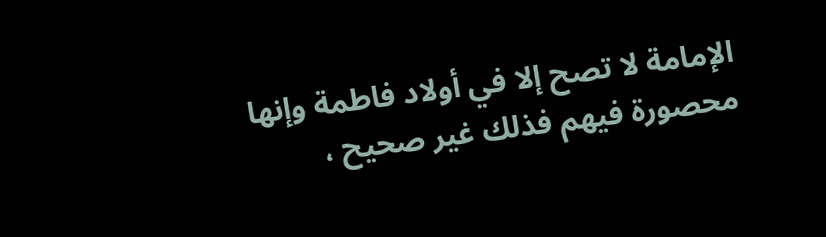الإمامة لا تصح إلا في أولاد فاطمة وإنها محصورة فيهم فذلك غير صحيح ،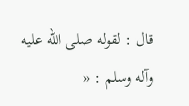قال : لقوله صلى الله عليه وآله وسلم : «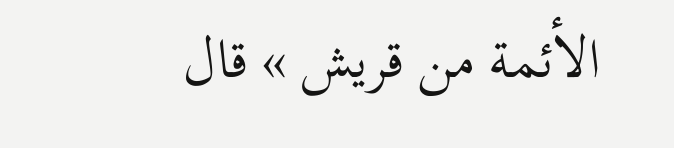الأئمة من قريش » قال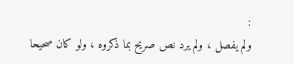:
ولم يفصل ، ولم يرد نص صريح بما ذكروه ، ولو كان صحيحا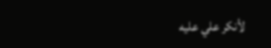لأنكر علي عليه